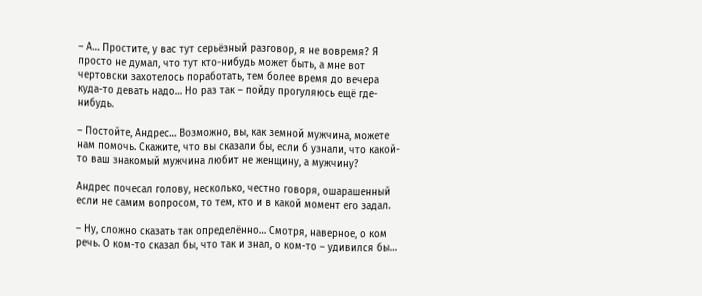– А… Простите, у вас тут серьёзный разговор, я не вовремя? Я просто не думал, что тут кто-нибудь может быть, а мне вот чертовски захотелось поработать, тем более время до вечера куда-то девать надо… Но раз так – пойду прогуляюсь ещё где-нибудь.

– Постойте, Андрес… Возможно, вы, как земной мужчина, можете нам помочь. Скажите, что вы сказали бы, если б узнали, что какой-то ваш знакомый мужчина любит не женщину, а мужчину?

Андрес почесал голову, несколько, честно говоря, ошарашенный если не самим вопросом, то тем, кто и в какой момент его задал.

– Ну, сложно сказать так определённо… Смотря, наверное, о ком речь. О ком-то сказал бы, что так и знал, о ком-то – удивился бы…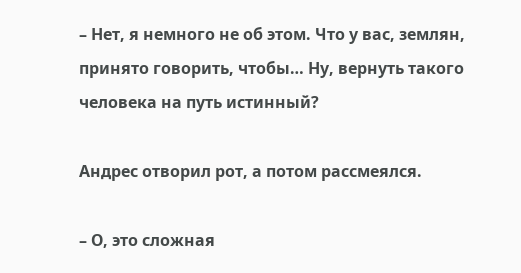– Нет, я немного не об этом. Что у вас, землян, принято говорить, чтобы… Ну, вернуть такого человека на путь истинный?

Андрес отворил рот, а потом рассмеялся.

– О, это сложная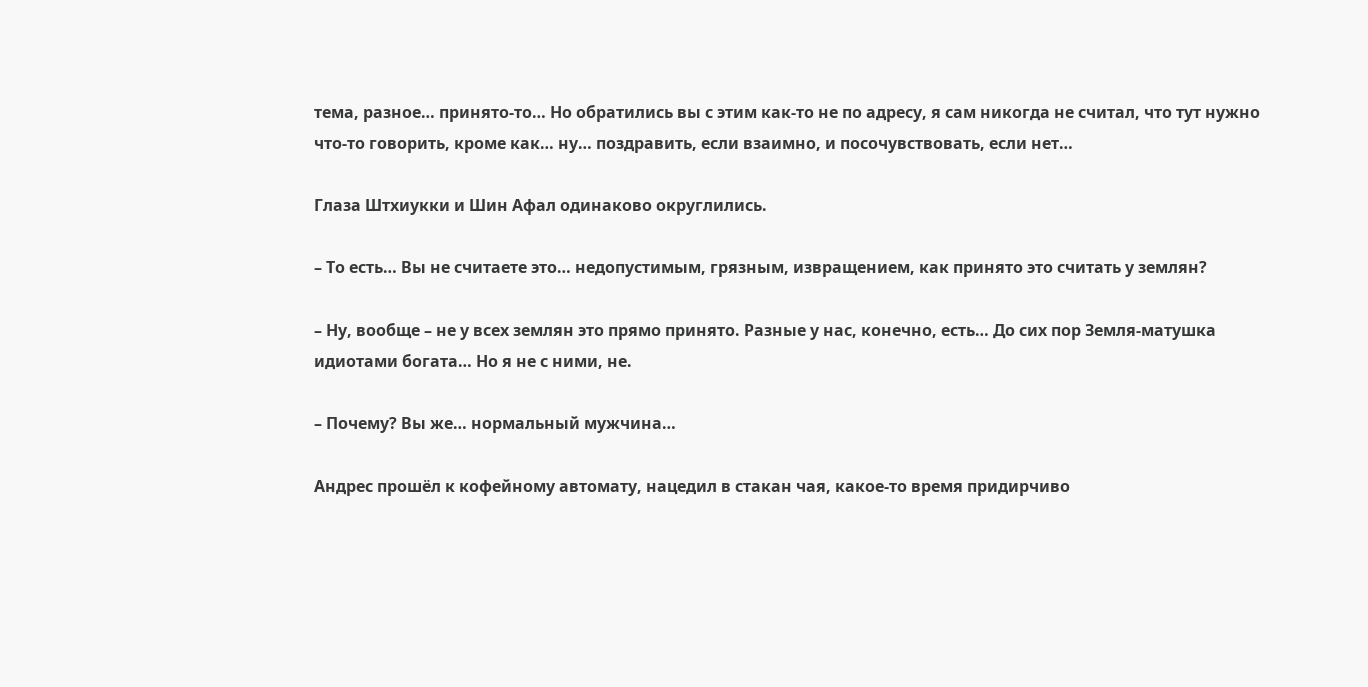тема, разное… принято-то… Но обратились вы с этим как-то не по адресу, я сам никогда не считал, что тут нужно что-то говорить, кроме как… ну… поздравить, если взаимно, и посочувствовать, если нет…

Глаза Штхиукки и Шин Афал одинаково округлились.

– То есть… Вы не считаете это… недопустимым, грязным, извращением, как принято это считать у землян?

– Ну, вообще – не у всех землян это прямо принято. Разные у нас, конечно, есть… До сих пор Земля-матушка идиотами богата… Но я не с ними, не.

– Почему? Вы же… нормальный мужчина…

Андрес прошёл к кофейному автомату, нацедил в стакан чая, какое-то время придирчиво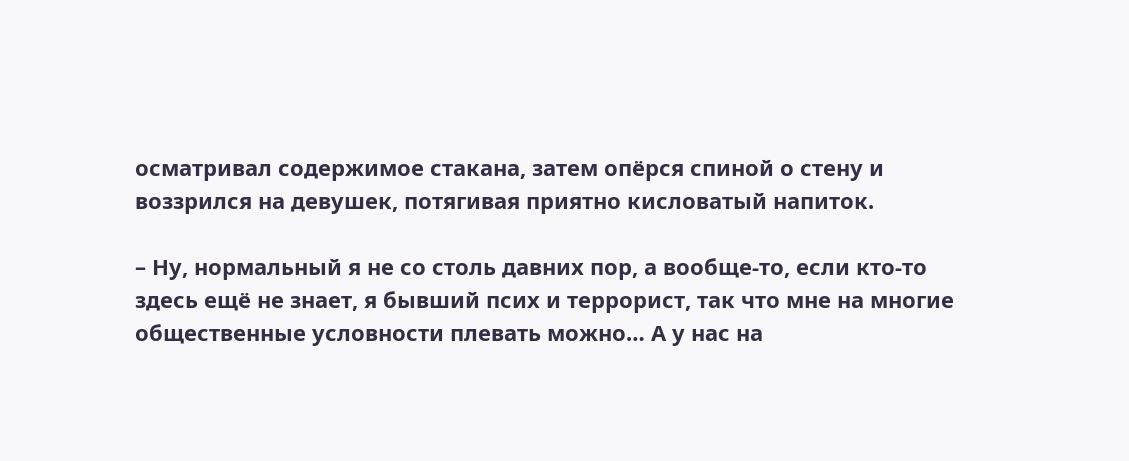осматривал содержимое стакана, затем опёрся спиной о стену и воззрился на девушек, потягивая приятно кисловатый напиток.

– Ну, нормальный я не со столь давних пор, а вообще-то, если кто-то здесь ещё не знает, я бывший псих и террорист, так что мне на многие общественные условности плевать можно… А у нас на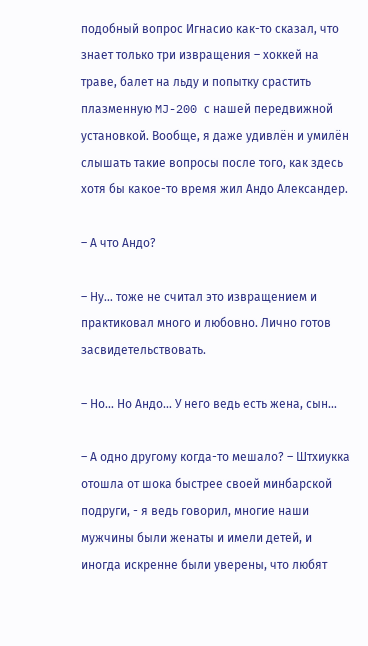подобный вопрос Игнасио как-то сказал, что знает только три извращения – хоккей на траве, балет на льду и попытку срастить плазменную MJ-200 с нашей передвижной установкой. Вообще, я даже удивлён и умилён слышать такие вопросы после того, как здесь хотя бы какое-то время жил Андо Александер.

– А что Андо?

– Ну… тоже не считал это извращением и практиковал много и любовно. Лично готов засвидетельствовать.

– Но… Но Андо… У него ведь есть жена, сын…

– А одно другому когда-то мешало? – Штхиукка отошла от шока быстрее своей минбарской подруги, - я ведь говорил, многие наши мужчины были женаты и имели детей, и иногда искренне были уверены, что любят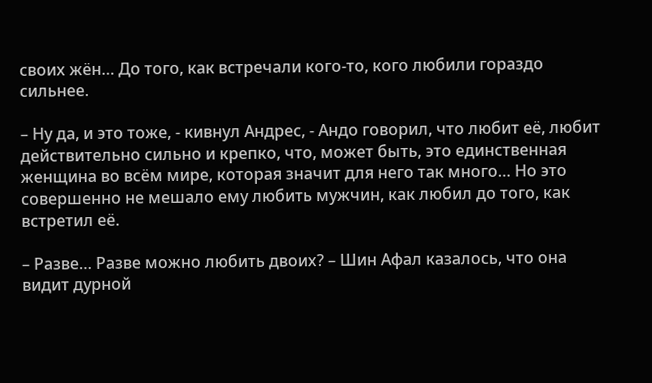своих жён… До того, как встречали кого-то, кого любили гораздо сильнее.

– Ну да, и это тоже, - кивнул Андрес, - Андо говорил, что любит её, любит действительно сильно и крепко, что, может быть, это единственная женщина во всём мире, которая значит для него так много… Но это совершенно не мешало ему любить мужчин, как любил до того, как встретил её.

– Разве… Разве можно любить двоих? – Шин Афал казалось, что она видит дурной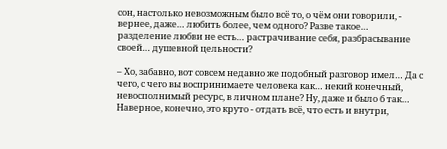сон, настолько невозможным было всё то, о чём они говорили, - вернее, даже… любить более, чем одного? Разве такое… разделение любви не есть… растрачивание себя, разбрасывание своей… душевной цельности?

– Хо, забавно, вот совсем недавно же подобный разговор имел… Да с чего, с чего вы воспринимаете человека как… некий конечный, невосполнимый ресурс, в личном плане? Ну, даже и было б так… Наверное, конечно, это круто - отдать всё, что есть и внутри,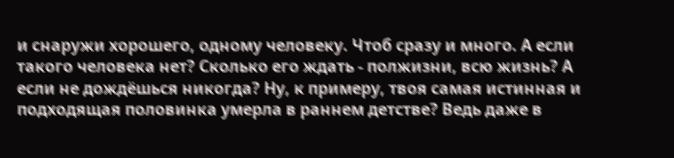и снаружи хорошего, одному человеку. Чтоб сразу и много. А если такого человека нет? Сколько его ждать - полжизни, всю жизнь? А если не дождёшься никогда? Ну, к примеру, твоя самая истинная и подходящая половинка умерла в раннем детстве? Ведь даже в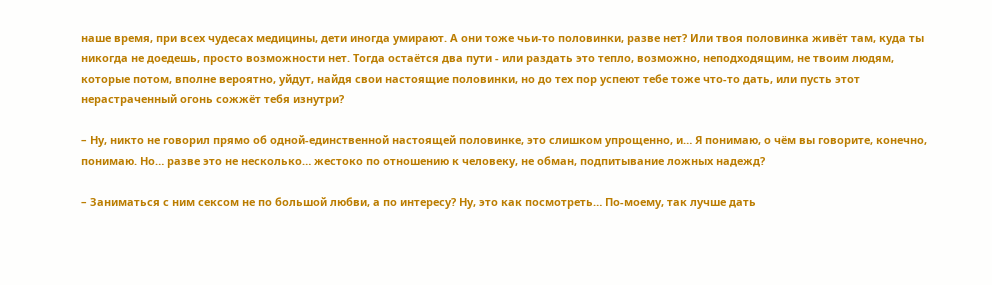наше время, при всех чудесах медицины, дети иногда умирают. А они тоже чьи-то половинки, разве нет? Или твоя половинка живёт там, куда ты никогда не доедешь, просто возможности нет. Тогда остаётся два пути - или раздать это тепло, возможно, неподходящим, не твоим людям, которые потом, вполне вероятно, уйдут, найдя свои настоящие половинки, но до тех пор успеют тебе тоже что-то дать, или пусть этот нерастраченный огонь сожжёт тебя изнутри?

– Ну, никто не говорил прямо об одной-единственной настоящей половинке, это слишком упрощенно, и… Я понимаю, о чём вы говорите, конечно, понимаю. Но… разве это не несколько… жестоко по отношению к человеку, не обман, подпитывание ложных надежд?

– Заниматься с ним сексом не по большой любви, а по интересу? Ну, это как посмотреть… По-моему, так лучше дать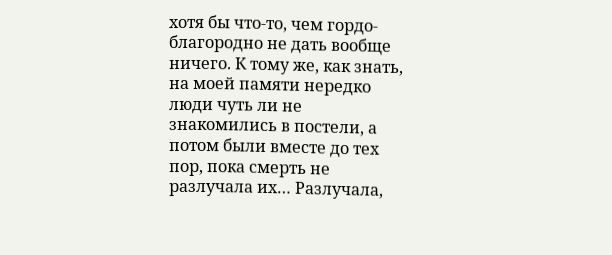хотя бы что-то, чем гордо-благородно не дать вообще ничего. К тому же, как знать, на моей памяти нередко люди чуть ли не знакомились в постели, а потом были вместе до тех пор, пока смерть не разлучала их… Разлучала,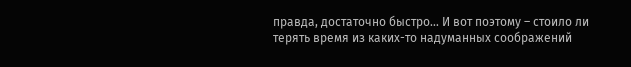правда, достаточно быстро… И вот поэтому – стоило ли терять время из каких-то надуманных соображений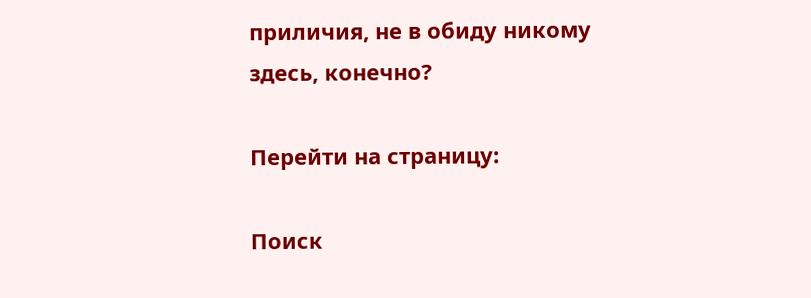приличия, не в обиду никому здесь, конечно?

Перейти на страницу:

Поиск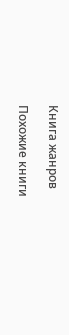Книга жанров

Похожие книги